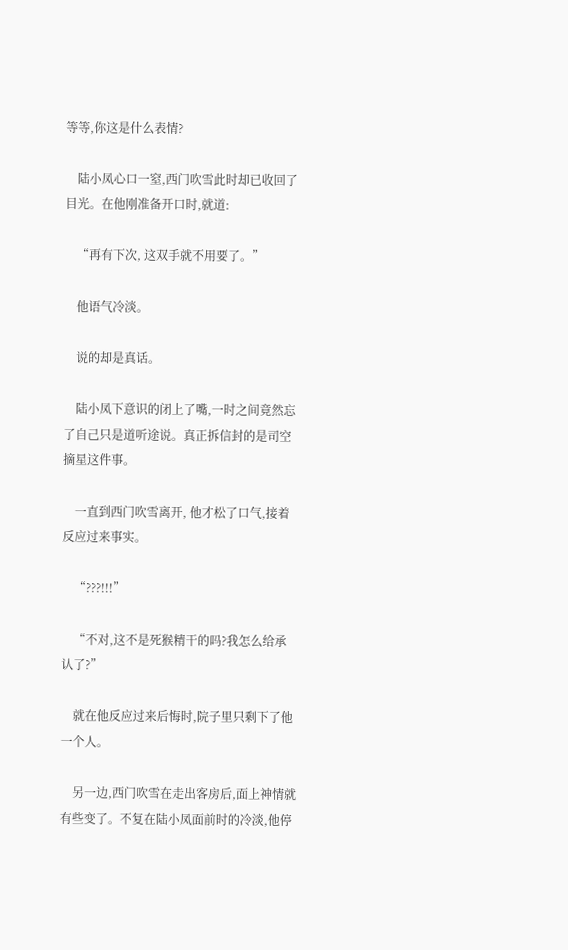等等,你这是什么表情?

    陆小凤心口一窒,西门吹雪此时却已收回了目光。在他刚准备开口时,就道:

    “再有下次, 这双手就不用要了。”

    他语气冷淡。

    说的却是真话。

    陆小凤下意识的闭上了嘴,一时之间竟然忘了自己只是道听途说。真正拆信封的是司空摘星这件事。

    一直到西门吹雪离开, 他才松了口气,接着反应过来事实。

    “???!!!”

    “不对,这不是死猴精干的吗?我怎么给承认了?”

    就在他反应过来后悔时,院子里只剩下了他一个人。

    另一边,西门吹雪在走出客房后,面上神情就有些变了。不复在陆小凤面前时的冷淡,他停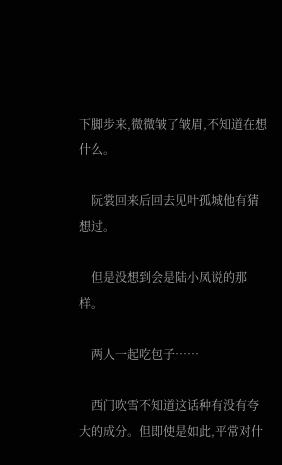下脚步来,微微皱了皱眉,不知道在想什么。

    阮裳回来后回去见叶孤城他有猜想过。

    但是没想到会是陆小凤说的那样。

    两人一起吃包子……

    西门吹雪不知道这话种有没有夸大的成分。但即使是如此,平常对什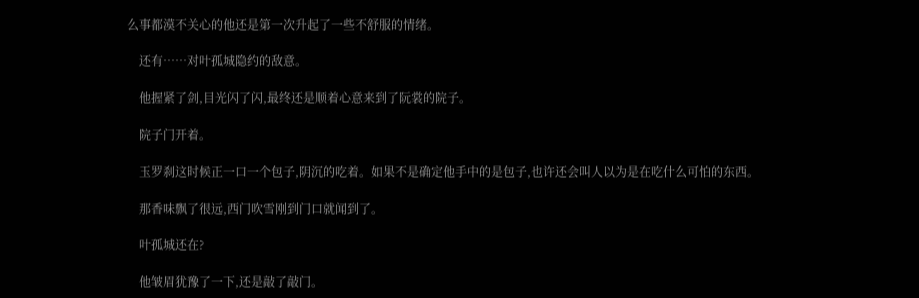么事都漠不关心的他还是第一次升起了一些不舒服的情绪。

    还有……对叶孤城隐约的敌意。

    他握紧了剑,目光闪了闪,最终还是顺着心意来到了阮裳的院子。

    院子门开着。

    玉罗刹这时候正一口一个包子,阴沉的吃着。如果不是确定他手中的是包子,也许还会叫人以为是在吃什么可怕的东西。

    那香味飘了很远,西门吹雪刚到门口就闻到了。

    叶孤城还在?

    他皱眉犹豫了一下,还是敲了敲门。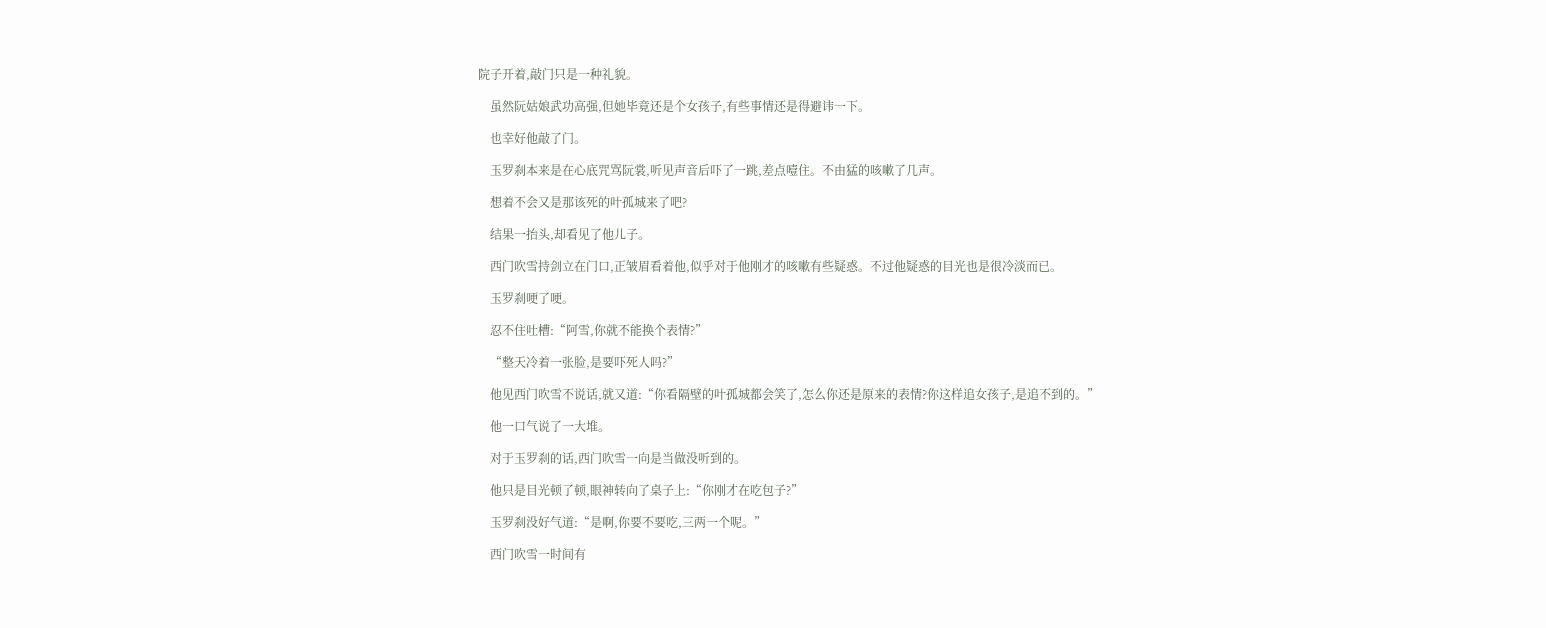院子开着,敲门只是一种礼貌。

    虽然阮姑娘武功高强,但她毕竟还是个女孩子,有些事情还是得避讳一下。

    也幸好他敲了门。

    玉罗刹本来是在心底咒骂阮裳,听见声音后吓了一跳,差点噎住。不由猛的咳嗽了几声。

    想着不会又是那该死的叶孤城来了吧?

    结果一抬头,却看见了他儿子。

    西门吹雪持剑立在门口,正皱眉看着他,似乎对于他刚才的咳嗽有些疑惑。不过他疑惑的目光也是很冷淡而已。

    玉罗刹哽了哽。

    忍不住吐槽:“阿雪,你就不能换个表情?”

    “整天冷着一张脸,是要吓死人吗?”

    他见西门吹雪不说话,就又道:“你看隔壁的叶孤城都会笑了,怎么你还是原来的表情?你这样追女孩子,是追不到的。”

    他一口气说了一大堆。

    对于玉罗刹的话,西门吹雪一向是当做没听到的。

    他只是目光顿了顿,眼神转向了桌子上:“你刚才在吃包子?”

    玉罗刹没好气道:“是啊,你要不要吃,三两一个呢。”

    西门吹雪一时间有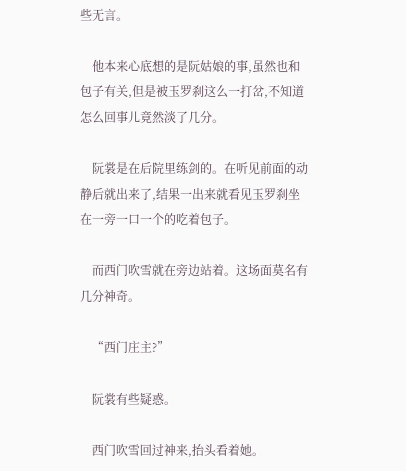些无言。

    他本来心底想的是阮姑娘的事,虽然也和包子有关,但是被玉罗刹这么一打岔,不知道怎么回事儿竟然淡了几分。

    阮裳是在后院里练剑的。在听见前面的动静后就出来了,结果一出来就看见玉罗刹坐在一旁一口一个的吃着包子。

    而西门吹雪就在旁边站着。这场面莫名有几分神奇。

    “西门庄主?”

    阮裳有些疑惑。

    西门吹雪回过神来,抬头看着她。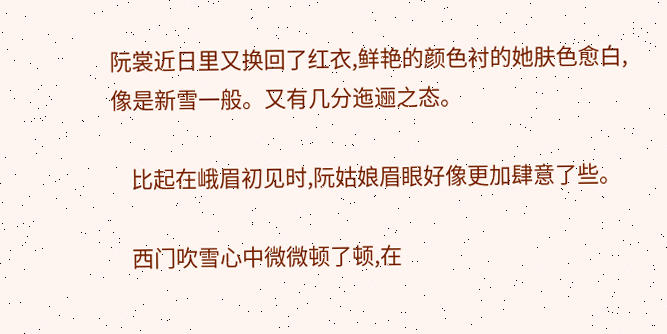阮裳近日里又换回了红衣,鲜艳的颜色衬的她肤色愈白,像是新雪一般。又有几分迤逦之态。

    比起在峨眉初见时,阮姑娘眉眼好像更加肆意了些。

    西门吹雪心中微微顿了顿,在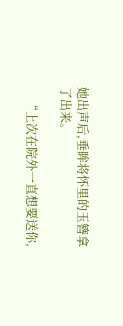她出声后,垂眸将怀里的玉簪拿了出来。

    “上次在院外一直想要送你,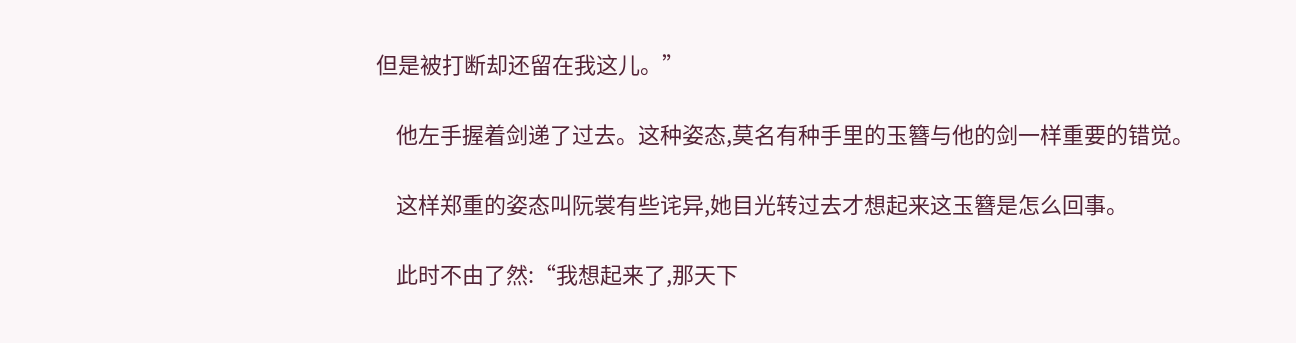但是被打断却还留在我这儿。”

    他左手握着剑递了过去。这种姿态,莫名有种手里的玉簪与他的剑一样重要的错觉。

    这样郑重的姿态叫阮裳有些诧异,她目光转过去才想起来这玉簪是怎么回事。

    此时不由了然:“我想起来了,那天下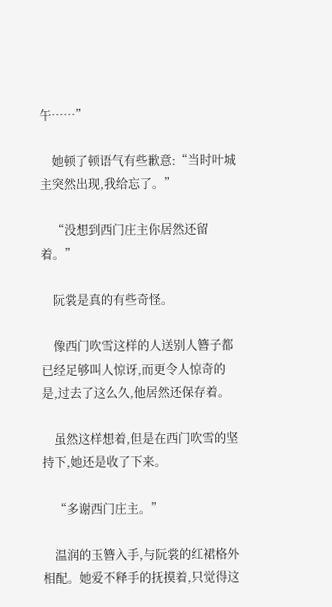午……”

    她顿了顿语气有些歉意:“当时叶城主突然出现,我给忘了。”

    “没想到西门庄主你居然还留着。”

    阮裳是真的有些奇怪。

    像西门吹雪这样的人送别人簪子都已经足够叫人惊讶,而更令人惊奇的是,过去了这么久,他居然还保存着。

    虽然这样想着,但是在西门吹雪的坚持下,她还是收了下来。

    “多谢西门庄主。”

    温润的玉簪入手,与阮裳的红裙格外相配。她爱不释手的抚摸着,只觉得这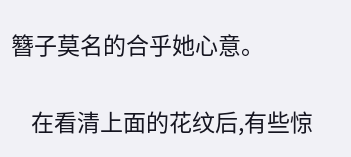簪子莫名的合乎她心意。

    在看清上面的花纹后,有些惊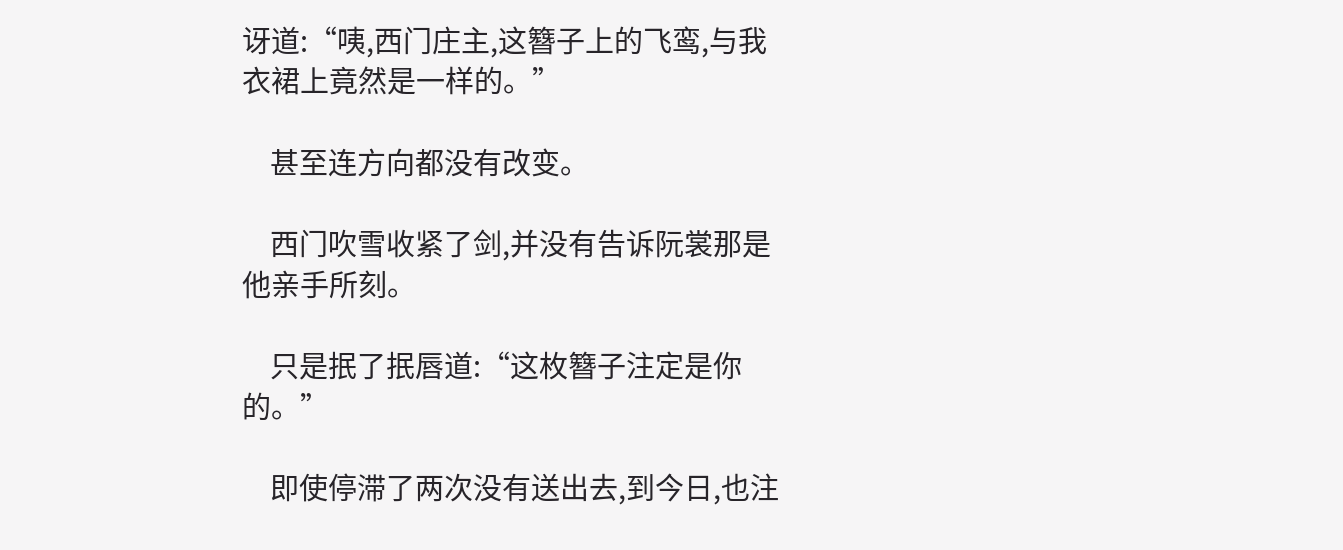讶道:“咦,西门庄主,这簪子上的飞鸾,与我衣裙上竟然是一样的。”

    甚至连方向都没有改变。

    西门吹雪收紧了剑,并没有告诉阮裳那是他亲手所刻。

    只是抿了抿唇道:“这枚簪子注定是你的。”

    即使停滞了两次没有送出去,到今日,也注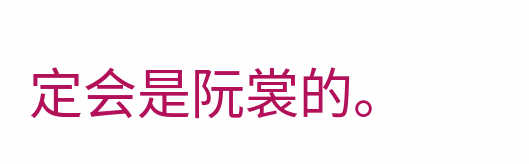定会是阮裳的。